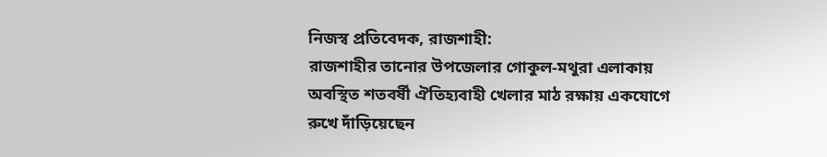নিজস্ব প্রতিবেদক, রাজশাহী:
রাজশাহীর তানোর উপজেলার গোকুল-মথুরা এলাকায় অবস্থিত শতবর্ষী ঐতিহ্যবাহী খেলার মাঠ রক্ষায় একযোগে রুখে দাঁড়িয়েছেন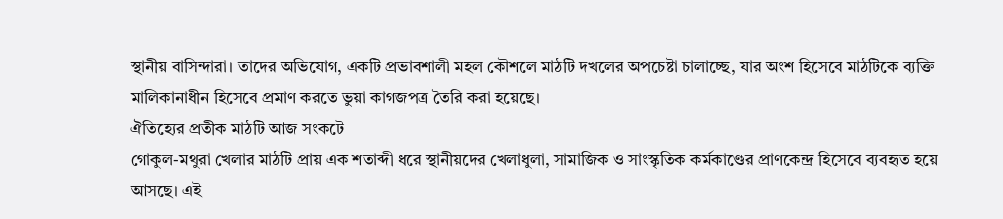স্থানীয় বাসিন্দারা। তাদের অভিযোগ, একটি প্রভাবশালী মহল কৌশলে মাঠটি দখলের অপচেষ্টা চালাচ্ছে, যার অংশ হিসেবে মাঠটিকে ব্যক্তি মালিকানাধীন হিসেবে প্রমাণ করতে ভুয়া কাগজপত্র তৈরি করা হয়েছে।
ঐতিহ্যের প্রতীক মাঠটি আজ সংকটে
গোকুল-মথুরা খেলার মাঠটি প্রায় এক শতাব্দী ধরে স্থানীয়দের খেলাধুলা, সামাজিক ও সাংস্কৃতিক কর্মকাণ্ডের প্রাণকেন্দ্র হিসেবে ব্যবহৃত হয়ে আসছে। এই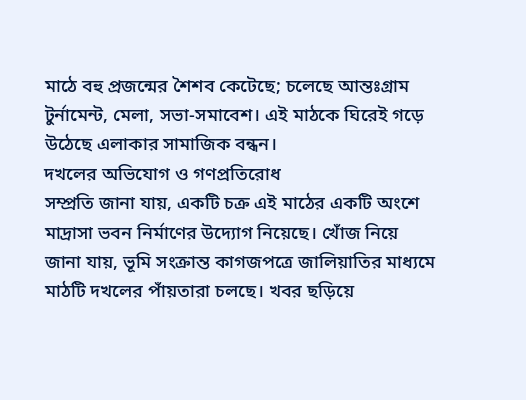মাঠে বহু প্রজন্মের শৈশব কেটেছে; চলেছে আন্তঃগ্রাম টুর্নামেন্ট, মেলা, সভা-সমাবেশ। এই মাঠকে ঘিরেই গড়ে উঠেছে এলাকার সামাজিক বন্ধন।
দখলের অভিযোগ ও গণপ্রতিরোধ
সম্প্রতি জানা যায়, একটি চক্র এই মাঠের একটি অংশে মাদ্রাসা ভবন নির্মাণের উদ্যোগ নিয়েছে। খোঁজ নিয়ে জানা যায়, ভূমি সংক্রান্ত কাগজপত্রে জালিয়াতির মাধ্যমে মাঠটি দখলের পাঁয়তারা চলছে। খবর ছড়িয়ে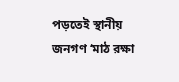পড়তেই স্থানীয় জনগণ ‘মাঠ রক্ষা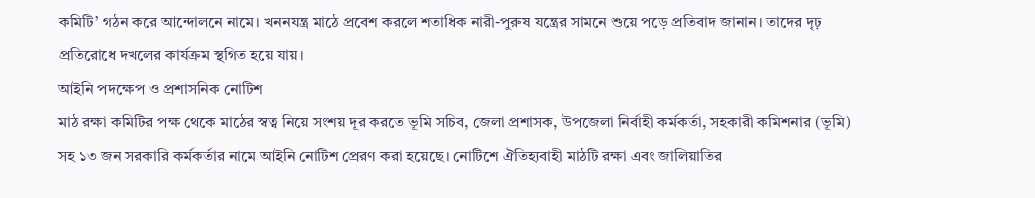কমিটি’ গঠন করে আন্দোলনে নামে। খননযন্ত্র মাঠে প্রবেশ করলে শতাধিক নারী-পুরুষ যন্ত্রের সামনে শুয়ে পড়ে প্রতিবাদ জানান। তাদের দৃঢ় প্রতিরোধে দখলের কার্যক্রম স্থগিত হয়ে যায়।
আইনি পদক্ষেপ ও প্রশাসনিক নোটিশ
মাঠ রক্ষা কমিটির পক্ষ থেকে মাঠের স্বত্ব নিয়ে সংশয় দূর করতে ভূমি সচিব, জেলা প্রশাসক, উপজেলা নির্বাহী কর্মকর্তা, সহকারী কমিশনার (ভূমি) সহ ১৩ জন সরকারি কর্মকর্তার নামে আইনি নোটিশ প্রেরণ করা হয়েছে। নোটিশে ঐতিহ্যবাহী মাঠটি রক্ষা এবং জালিয়াতির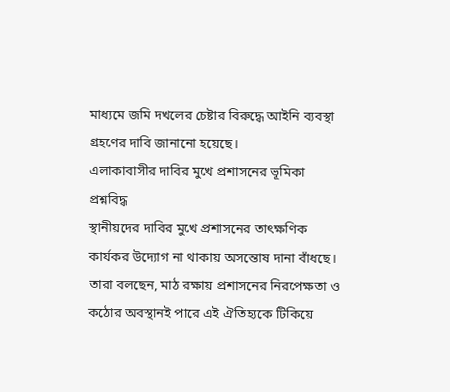মাধ্যমে জমি দখলের চেষ্টার বিরুদ্ধে আইনি ব্যবস্থা গ্রহণের দাবি জানানো হয়েছে।
এলাকাবাসীর দাবির মুখে প্রশাসনের ভূমিকা প্রশ্নবিদ্ধ
স্থানীয়দের দাবির মুখে প্রশাসনের তাৎক্ষণিক কার্যকর উদ্যোগ না থাকায় অসন্তোষ দানা বাঁধছে। তারা বলছেন, মাঠ রক্ষায় প্রশাসনের নিরপেক্ষতা ও কঠোর অবস্থানই পারে এই ঐতিহ্যকে টিকিয়ে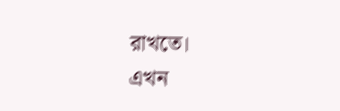রাখতে।
এখন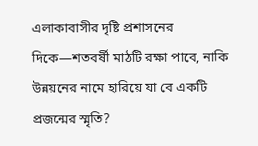এলাকাবাসীর দৃষ্টি প্রশাসনের দিকে—শতবর্ষী মাঠটি রক্ষা পাবে, নাকি উন্নয়নের নামে হারিয়ে যা বে একটি প্রজন্মের স্মৃতি?